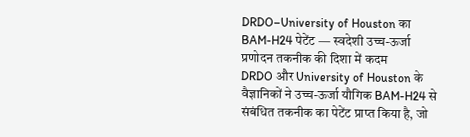DRDO–University of Houston का BAM-H24 पेटेंट — स्वदेशी उच्च-ऊर्जा प्रणोदन तकनीक की दिशा में कदम
DRDO और University of Houston के वैज्ञानिकों ने उच्च-ऊर्जा यौगिक BAM-H24 से संबंधित तकनीक का पेटेंट प्राप्त किया है, जो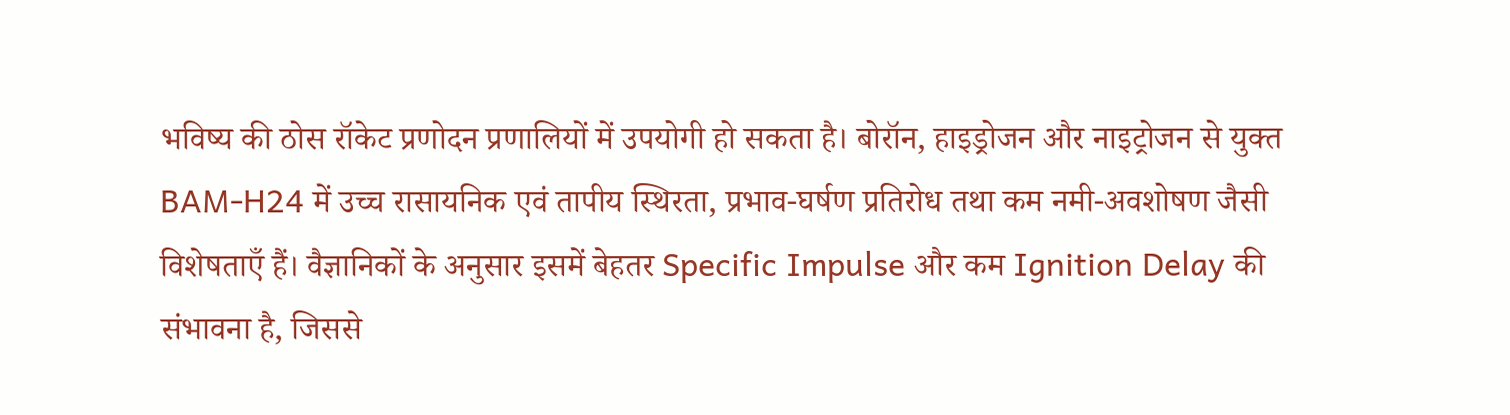भविष्य की ठोस रॉकेट प्रणोदन प्रणालियों में उपयोगी हो सकता है। बोरॉन, हाइड्रोजन और नाइट्रोजन से युक्त BAM-H24 में उच्च रासायनिक एवं तापीय स्थिरता, प्रभाव-घर्षण प्रतिरोध तथा कम नमी-अवशोषण जैसी विशेषताएँ हैं। वैज्ञानिकों के अनुसार इसमें बेहतर Specific Impulse और कम Ignition Delay की संभावना है, जिससे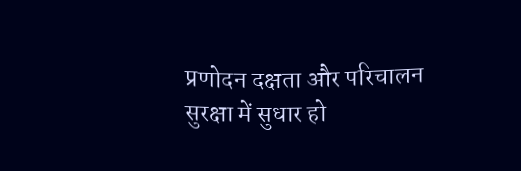प्रणोदन दक्षता और परिचालन सुरक्षा में सुधार हो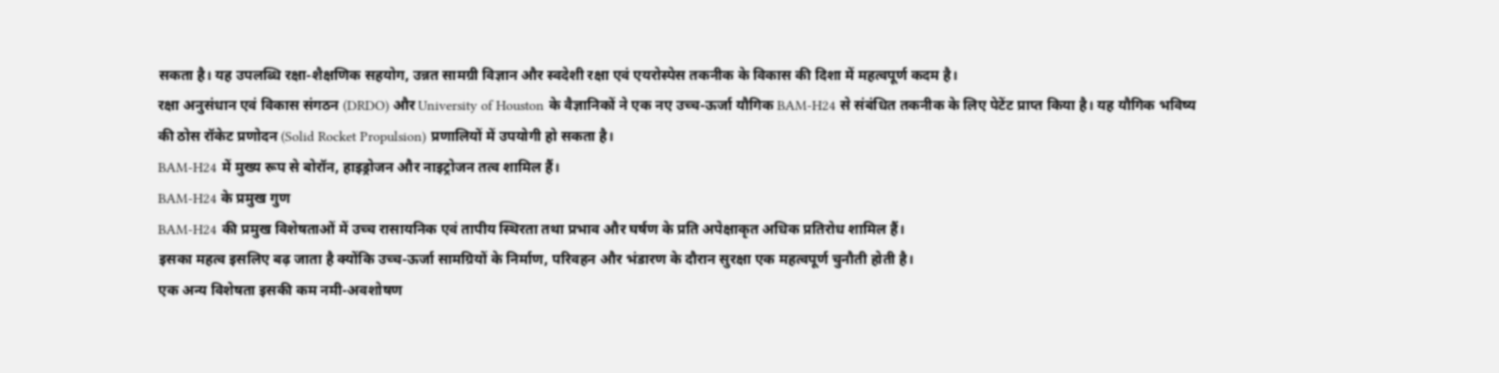सकता है। यह उपलब्धि रक्षा-शैक्षणिक सहयोग, उन्नत सामग्री विज्ञान और स्वदेशी रक्षा एवं एयरोस्पेस तकनीक के विकास की दिशा में महत्वपूर्ण कदम है।
रक्षा अनुसंधान एवं विकास संगठन (DRDO) और University of Houston के वैज्ञानिकों ने एक नए उच्च-ऊर्जा यौगिक BAM-H24 से संबंधित तकनीक के लिए पेटेंट प्राप्त किया है। यह यौगिक भविष्य की ठोस रॉकेट प्रणोदन (Solid Rocket Propulsion) प्रणालियों में उपयोगी हो सकता है।
BAM-H24 में मुख्य रूप से बोरॉन, हाइड्रोजन और नाइट्रोजन तत्व शामिल हैं।
BAM-H24 के प्रमुख गुण
BAM-H24 की प्रमुख विशेषताओं में उच्च रासायनिक एवं तापीय स्थिरता तथा प्रभाव और घर्षण के प्रति अपेक्षाकृत अधिक प्रतिरोध शामिल हैं।
इसका महत्व इसलिए बढ़ जाता है क्योंकि उच्च-ऊर्जा सामग्रियों के निर्माण, परिवहन और भंडारण के दौरान सुरक्षा एक महत्वपूर्ण चुनौती होती है।
एक अन्य विशेषता इसकी कम नमी-अवशोषण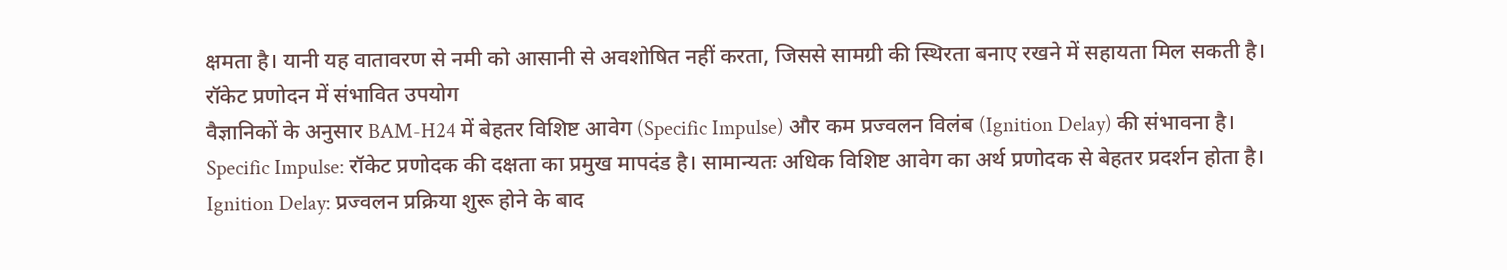क्षमता है। यानी यह वातावरण से नमी को आसानी से अवशोषित नहीं करता, जिससे सामग्री की स्थिरता बनाए रखने में सहायता मिल सकती है।
रॉकेट प्रणोदन में संभावित उपयोग
वैज्ञानिकों के अनुसार BAM-H24 में बेहतर विशिष्ट आवेग (Specific Impulse) और कम प्रज्वलन विलंब (Ignition Delay) की संभावना है।
Specific Impulse: रॉकेट प्रणोदक की दक्षता का प्रमुख मापदंड है। सामान्यतः अधिक विशिष्ट आवेग का अर्थ प्रणोदक से बेहतर प्रदर्शन होता है।
Ignition Delay: प्रज्वलन प्रक्रिया शुरू होने के बाद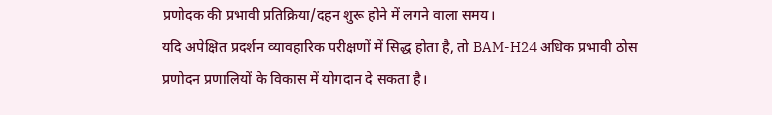प्रणोदक की प्रभावी प्रतिक्रिया/दहन शुरू होने में लगने वाला समय।
यदि अपेक्षित प्रदर्शन व्यावहारिक परीक्षणों में सिद्ध होता है, तो BAM-H24 अधिक प्रभावी ठोस प्रणोदन प्रणालियों के विकास में योगदान दे सकता है।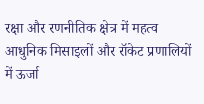रक्षा और रणनीतिक क्षेत्र में महत्व
आधुनिक मिसाइलों और रॉकेट प्रणालियों में ऊर्जा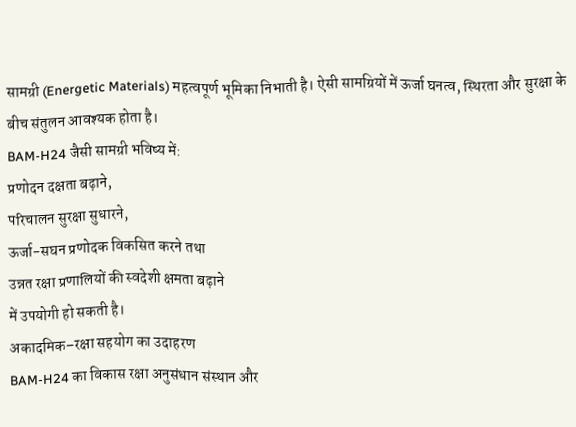सामग्री (Energetic Materials) महत्वपूर्ण भूमिका निभाती है। ऐसी सामग्रियों में ऊर्जा घनत्व, स्थिरता और सुरक्षा के बीच संतुलन आवश्यक होता है।
BAM-H24 जैसी सामग्री भविष्य में:
प्रणोदन दक्षता बढ़ाने,
परिचालन सुरक्षा सुधारने,
ऊर्जा-सघन प्रणोदक विकसित करने तथा
उन्नत रक्षा प्रणालियों की स्वदेशी क्षमता बढ़ाने
में उपयोगी हो सकती है।
अकादमिक–रक्षा सहयोग का उदाहरण
BAM-H24 का विकास रक्षा अनुसंधान संस्थान और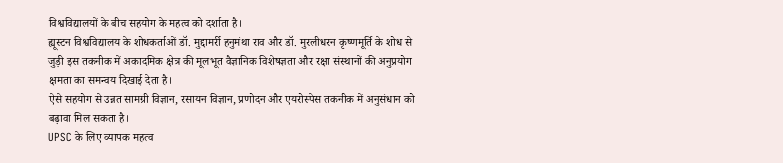विश्वविद्यालयों के बीच सहयोग के महत्व को दर्शाता है।
ह्यूस्टन विश्वविद्यालय के शोधकर्ताओं डॉ. मुद्दामर्री हनुमंथा राव और डॉ. मुरलीधरन कृष्णमूर्ति के शोध से जुड़ी इस तकनीक में अकादमिक क्षेत्र की मूलभूत वैज्ञानिक विशेषज्ञता और रक्षा संस्थानों की अनुप्रयोग क्षमता का समन्वय दिखाई देता है।
ऐसे सहयोग से उन्नत सामग्री विज्ञान, रसायन विज्ञान, प्रणोदन और एयरोस्पेस तकनीक में अनुसंधान को बढ़ावा मिल सकता है।
UPSC के लिए व्यापक महत्व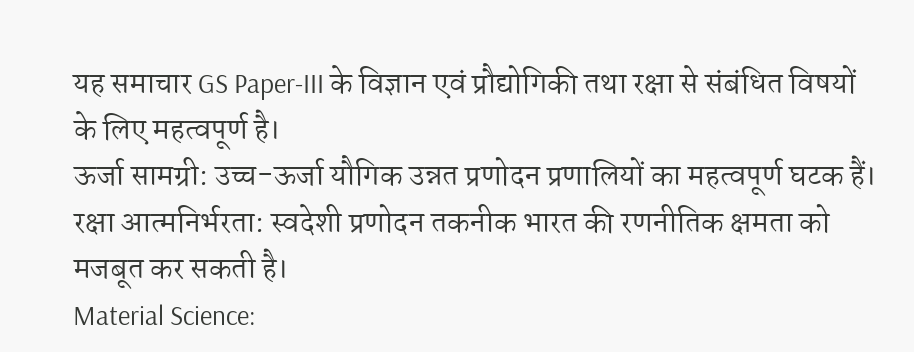यह समाचार GS Paper-III के विज्ञान एवं प्रौद्योगिकी तथा रक्षा से संबंधित विषयों के लिए महत्वपूर्ण है।
ऊर्जा सामग्री: उच्च-ऊर्जा यौगिक उन्नत प्रणोदन प्रणालियों का महत्वपूर्ण घटक हैं।
रक्षा आत्मनिर्भरता: स्वदेशी प्रणोदन तकनीक भारत की रणनीतिक क्षमता को मजबूत कर सकती है।
Material Science: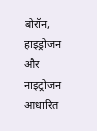बोरॉन, हाइड्रोजन और नाइट्रोजन आधारित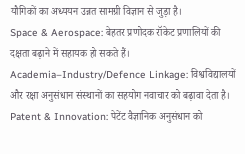यौगिकों का अध्ययन उन्नत सामग्री विज्ञान से जुड़ा है।
Space & Aerospace: बेहतर प्रणोदक रॉकेट प्रणालियों की दक्षता बढ़ाने में सहायक हो सकते हैं।
Academia–Industry/Defence Linkage: विश्वविद्यालयों और रक्षा अनुसंधान संस्थानों का सहयोग नवाचार को बढ़ावा देता है।
Patent & Innovation: पेटेंट वैज्ञानिक अनुसंधान को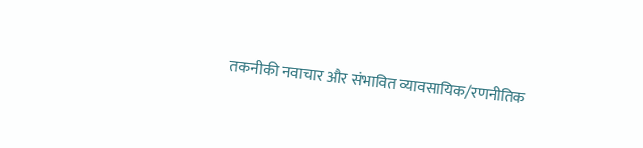तकनीकी नवाचार और संभावित व्यावसायिक/रणनीतिक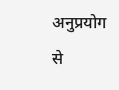अनुप्रयोग से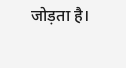जोड़ता है।